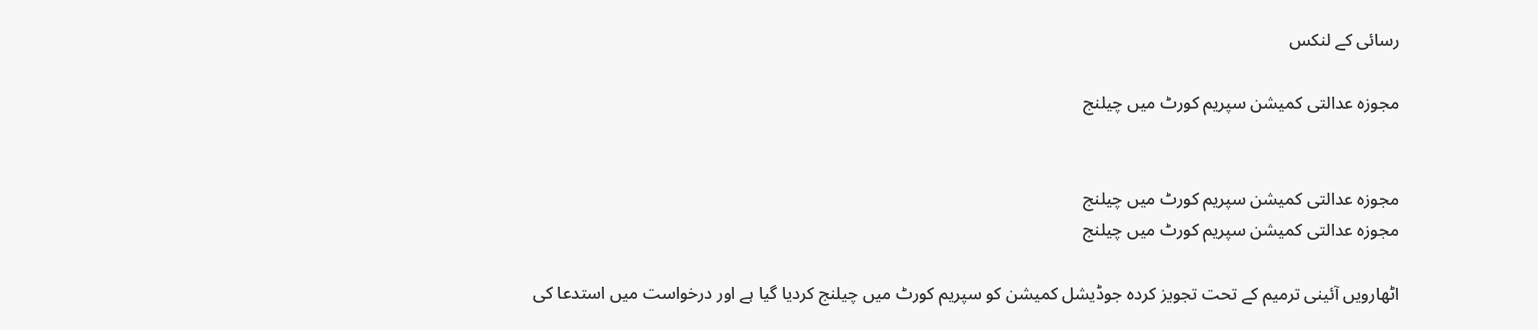رسائی کے لنکس

مجوزہ عدالتی کمیشن سپریم کورٹ میں چیلنج


مجوزہ عدالتی کمیشن سپریم کورٹ میں چیلنج
مجوزہ عدالتی کمیشن سپریم کورٹ میں چیلنج

اٹھارویں آئینی ترمیم کے تحت تجویز کردہ جوڈیشل کمیشن کو سپریم کورٹ میں چیلنج کردیا گیا ہے اور درخواست میں استدعا کی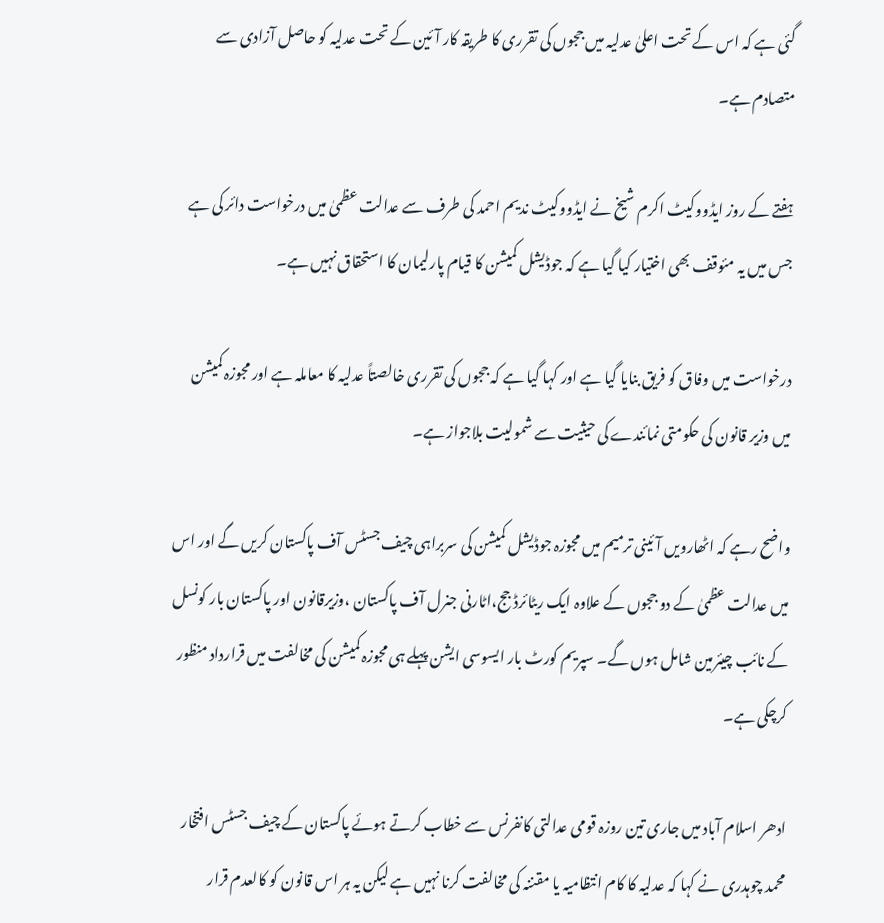گئی ہے کہ اس کے تحت اعلیٰ عدلیہ میں ججوں کی تقرری کا طریقہ کار آئین کے تحت عدلیہ کو حاصل آزادی سے متصادم ہے۔

ہفتے کے روز ایڈووکیٹ اکرم شیخ نے ایڈووکیٹ ندیم احمد کی طرف سے عدالت عظمیٰ میں درخواست دائر کی ہے جس میں یہ مئوقف بھی اختیار کیا گیا ہے کہ جوڈیشل کمیشن کا قیام پارلیمان کا استحقاق نہیں ہے۔

درخواست میں وفاق کو فریق بنایا گیا ہے اور کہا گیا ہے کہ ججوں کی تقرری خالصتاً عدلیہ کا معاملہ ہے اور مجوزہ کمیشن میں وزیر قانون کی حکومتی نمائندے کی حیثیت سے شمولیت بلاجواز ہے۔

واضح رہے کہ اٹھارویں آئینی ترمیم میں مجوزہ جوڈیشل کمیشن کی سربراہی چیف جسٹس آف پاکستان کریں گے اور اس میں عدالت عظمیٰ کے دو ججوں کے علاوہ ایک ریٹائرڈ جج،اٹارنی جنرل آف پاکستان ،وزیرقانون اور پاکستان بار کونسل کے نائب چیئرمین شامل ہوں گے۔ سپریم کورٹ بار ایسوسی ایشن پہلے ہی مجوزہ کمیشن کی مخالفت میں قرارداد منظور کرچکی ہے۔

ادھر اسلام آباد میں جاری تین روزہ قومی عدالتی کانفرنس سے خطاب کرتے ہوئے پاکستان کے چیف جسٹس افتخار محمد چوہدری نے کہا کہ عدلیہ کا کام انتظامیہ یا مقننہ کی مخالفت کرنا نہیں ہے لیکن یہ ہر اس قانون کو کالعدم قرار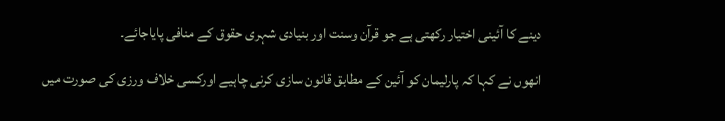دینے کا آئینی اختیار رکھتی ہے جو قرآن وسنت اور بنیادی شہری حقوق کے منافی پایاجائے۔

انھوں نے کہا کہ پارلیمان کو آئین کے مطابق قانون سازی کرنی چاہیے اورکسی خلاف ورزی کی صورت میں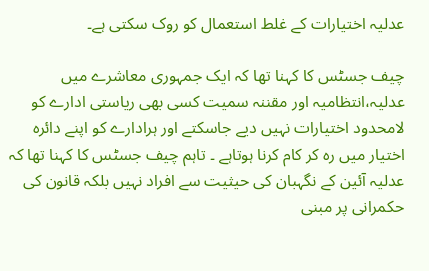عدلیہ اختیارات کے غلط استعمال کو روک سکتی ہے۔

چیف جسٹس کا کہنا تھا کہ ایک جمہوری معاشرے میں عدلیہ،انتظامیہ اور مقننہ سمیت کسی بھی ریاستی ادارے کو لامحدود اختیارات نہیں دیے جاسکتے اور ہرادارے کو اپنے دائرہ اختیار میں رہ کر کام کرنا ہوتاہے ۔ تاہم چیف جسٹس کا کہنا تھا کہ عدلیہ آئین کے نگہبان کی حیثیت سے افراد نہیں بلکہ قانون کی حکمرانی پر مبنی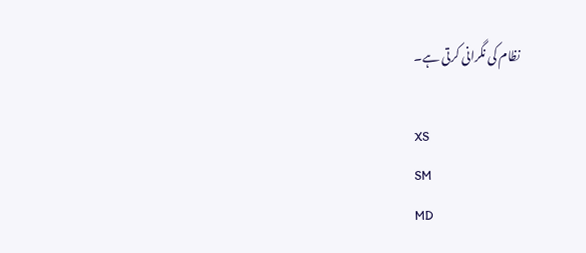نظام کی نگرانی کرتی ہے۔

XS
SM
MD